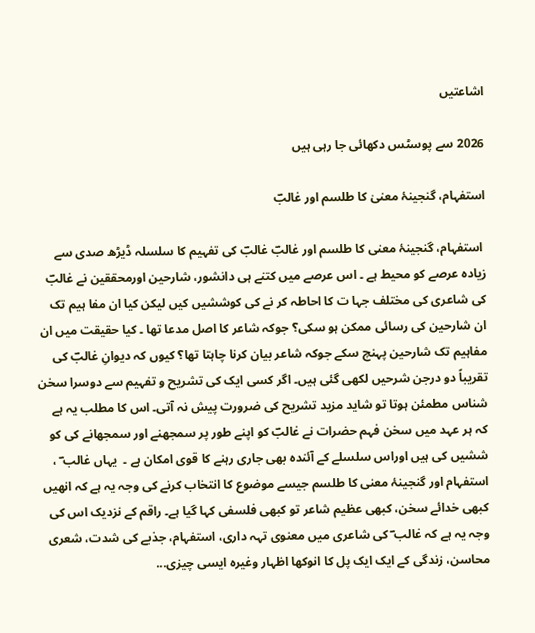اشاعتیں

2026 سے پوسٹس دکھائی جا رہی ہیں

استفہام، گنجینۂ معنیٰ کا طلسم اور غالبؔ

 استفہام، گنجینۂ معنی کا طلسم اور غالبؔ غالبؔ کی تفہیم کا سلسلہ ڈیڑھ صدی سے زیادہ عرصے کو محیط ہے ۔ اس عرصے میں کتنے ہی دانشور، شارحین اورمحققین نے غالبؔ کی شاعری کی مختلف جہا ت کا احاطہ کر نے کی کوششیں کیں لیکن کیا ان مفا ہیم تک ان شارحین کی رسائی ممکن ہو سکی؟ جوکہ شاعر کا اصل مدعا تھا ۔ کیا حقیقت میں ان مفاہیم تک شارحین پہنچ سکے جوکہ شاعر بیان کرنا چاہتا تھا؟ کیوں کہ دیوانِ غالبؔ کی تقریباً دو درجن شرحیں لکھی گئی ہیں۔ اگر کسی ایک کی تشریح و تفہیم سے دوسرا سخن شناس مطمئن ہوتا تو شاید مزید تشریح کی ضرورت پیش نہ آتی۔ اس کا مطلب یہ ہے کہ ہر عہد میں سخن فہم حضرات نے غالبؔ کو اپنے طور پر سمجھنے اور سمجھانے کی کو ششیں کی ہیں اوراس سلسلے کے آئندہ بھی جاری رہنے کا قوی امکان ہے ۔  یہاں غالب ؔ ، استفہام اور گنجینۂ معنی کا طلسم جیسے موضوع کا انتخاب کرنے کی وجہ یہ ہے کہ انھیں کبھی خدائے سخن، کبھی عظیم شاعر تو کبھی فلسفی کہا گیا ہے۔ راقم کے نزدیک اس کی وجہ یہ ہے کہ غالب ؔ کی شاعری میں معنوی تہہ داری، استفہام، جذبے کی شدت، شعری محاسن، زندگی کے ایک ایک پل کا انوکھا اظہار وغیرہ ایسی چیزی...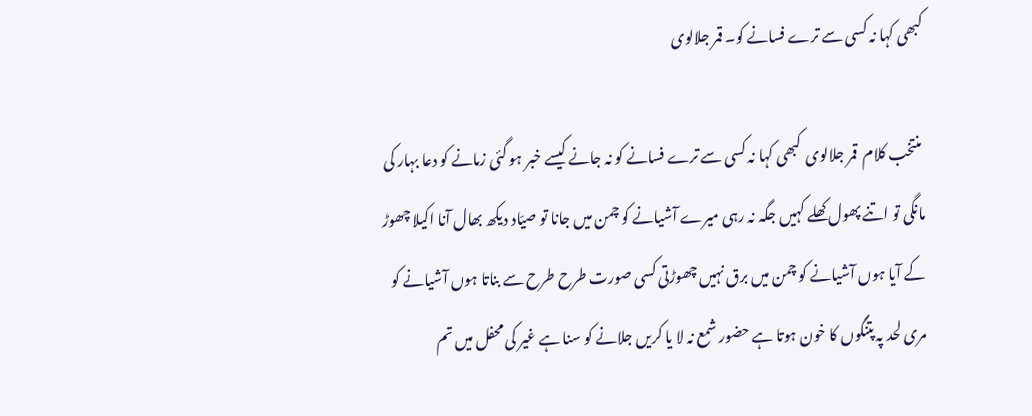کبھی کہا نہ کسی سے ترے فسانے کو۔ قمر جلالوی

 منتخب کلام  قمر جلالوی  کبھی کہا نہ کسی سے ترے فسانے کو نہ جانے کیسے خبر ہو گئی زمانے کو دعا بہار کی مانگی تو اتنے پھول کھلے کہیں جگہ نہ رہی میرے آشیانے کو چمن میں جانا تو صیّاد دیکھ بھال آنا اکیلا چھوڑ کے آیا ہوں آشیانے کو چمن میں برق نہیں چھوڑتی کسی صورت طرح طرح سے بناتا ہوں آشیانے کو مری لحد پہ پتنگوں کا خون ہوتا ہے حضور شمع نہ لا یا کریں جلانے کو سنا ہے غیر کی محفل میں تم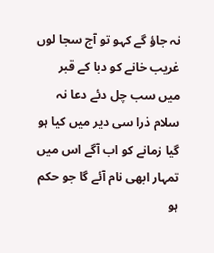نہ جاؤ گے کہو تو آج سجا لوں غریب خانے کو دبا کے قبر میں سب چل دئے دعا نہ سلام ذرا سی دیر میں کیا ہو گیا زمانے کو اب آگے اس میں تمہار ابھی نام آئے گا جو حکم ہو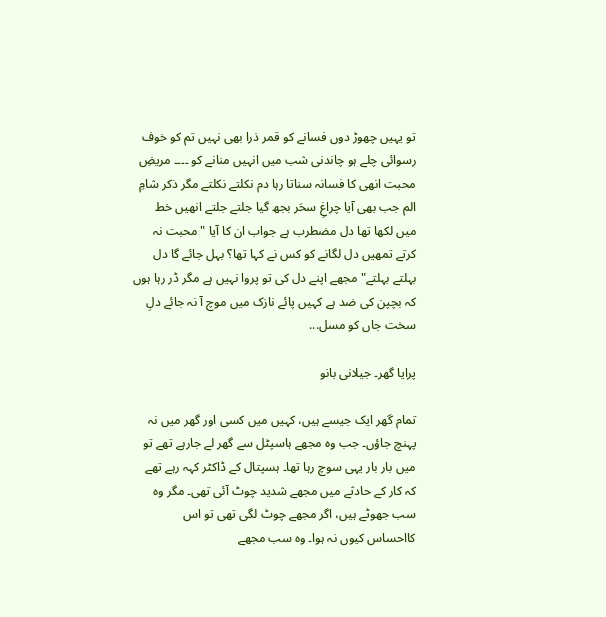تو یہیں چھوڑ دوں فسانے کو قمر ذرا بھی نہیں تم کو خوف رسوائی چلے ہو چاندنی شب میں انہیں منانے کو ۔۔۔۔ مریضِ محبت انھی کا فسانہ سناتا رہا دم نکلتے نکلتے مگر ذکر شامِ الم جب بھی آیا چراغِ سحَر بجھ گیا جلتے جلتے انھیں خط میں لکھا تھا دل مضطرب ہے جواب ان کا آیا "محبت نہ کرتے تمھیں دل لگانے کو کس نے کہا تھا؟ بہل جائے گا دل بہلتے بہلتے" مجھے اپنے دل کی تو پروا نہیں ہے مگر ڈر رہا ہوں کہ بچپن کی ضد ہے کہیں پائے نازک میں موچ آ نہ جائے دلِ سخت جاں کو مسل...

پرایا گھر۔ جیلانی بانو

تمام گھر ایک جیسے ہیں، کہیں میں کسی اور گھر میں نہ پہنچ جاؤں۔ جب وہ مجھے ہاسپٹل سے گھر لے جارہے تھے تو میں بار بار یہی سوچ رہا تھا۔ ہسپتال کے ڈاکٹر کہہ رہے تھے کہ کار کے حادثے میں مجھے شدید چوٹ آئی تھی۔ مگر وہ سب جھوٹے ہیں، اگر مجھے چوٹ لگی تھی تو اس کااحساس کیوں نہ ہوا۔ وہ سب مجھے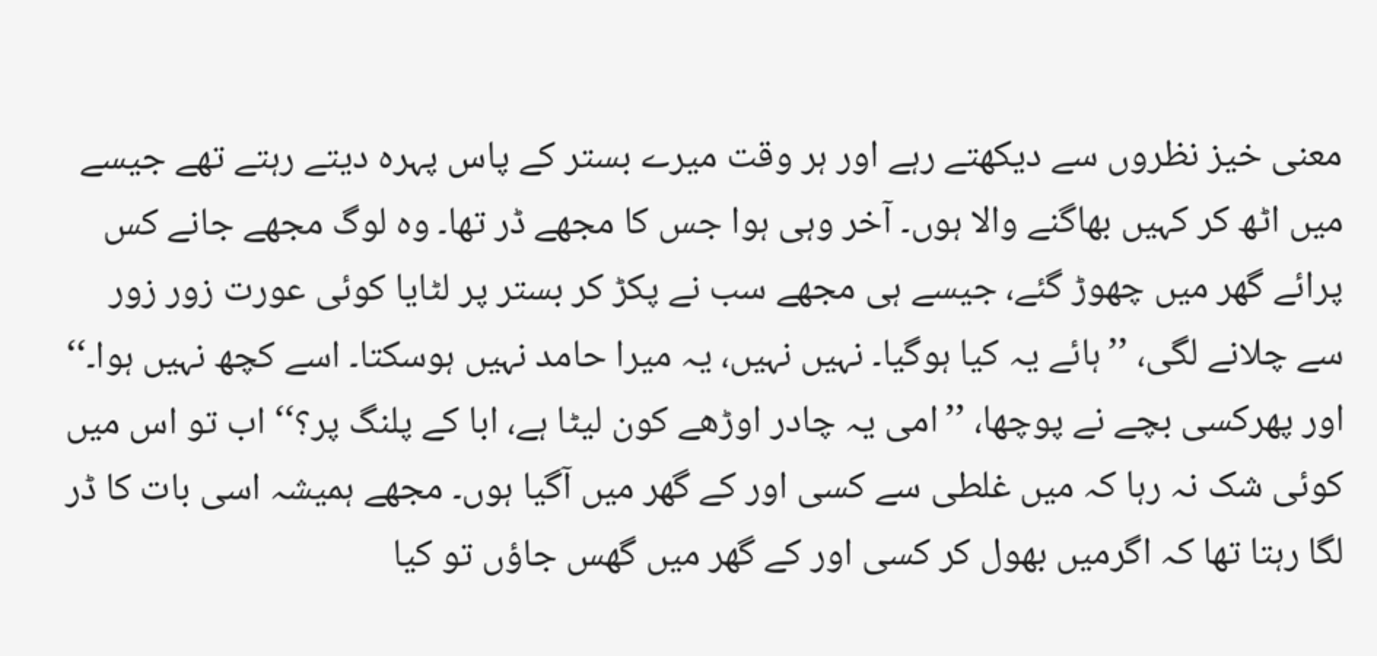معنی خیز نظروں سے دیکھتے رہے اور ہر وقت میرے بستر کے پاس پہرہ دیتے رہتے تھے جیسے میں اٹھ کر کہیں بھاگنے والا ہوں۔ آخر وہی ہوا جس کا مجھے ڈر تھا۔ وہ لوگ مجھے جانے کس پرائے گھر میں چھوڑ گئے، جیسے ہی مجھے سب نے پکڑ کر بستر پر لٹایا کوئی عورت زور زور سے چلانے لگی، ’’ہائے یہ کیا ہوگیا۔ نہیں نہیں، یہ میرا حامد نہیں ہوسکتا۔ اسے کچھ نہیں ہوا۔‘‘ اور پھرکسی بچے نے پوچھا، ’’امی یہ چادر اوڑھے کون لیٹا ہے، ابا کے پلنگ پر؟‘‘ اب تو اس میں کوئی شک نہ رہا کہ میں غلطی سے کسی اور کے گھر میں آگیا ہوں۔ مجھے ہمیشہ اسی بات کا ڈر لگا رہتا تھا کہ اگرمیں بھول کر کسی اور کے گھر میں گھس جاؤں تو کیا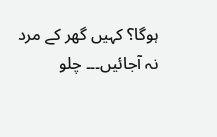ہوگا؟ کہیں گھر کے مرد نہ آجائیں۔۔۔ چلو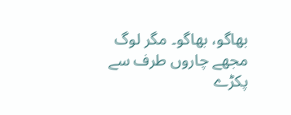بھاگو، بھاگو۔ مگر لوگ مجھے چاروں طرف سے پکڑے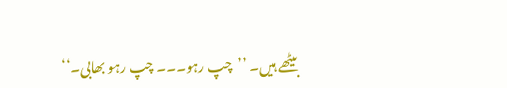بیٹھے ہیں۔ ’’چپ رہو۔۔۔ چپ رہو بھابی۔‘‘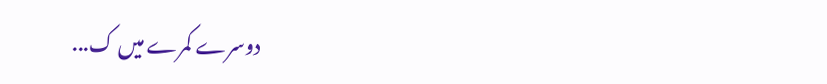دوسرے کمرے میں ک...